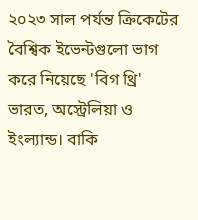২০২৩ সাল পর্যন্ত ক্রিকেটের বৈশ্বিক ইভেন্টগুলো ভাগ করে নিয়েছে 'বিগ থ্রি'
ভারত, অস্ট্রেলিয়া ও ইংল্যান্ড। বাকি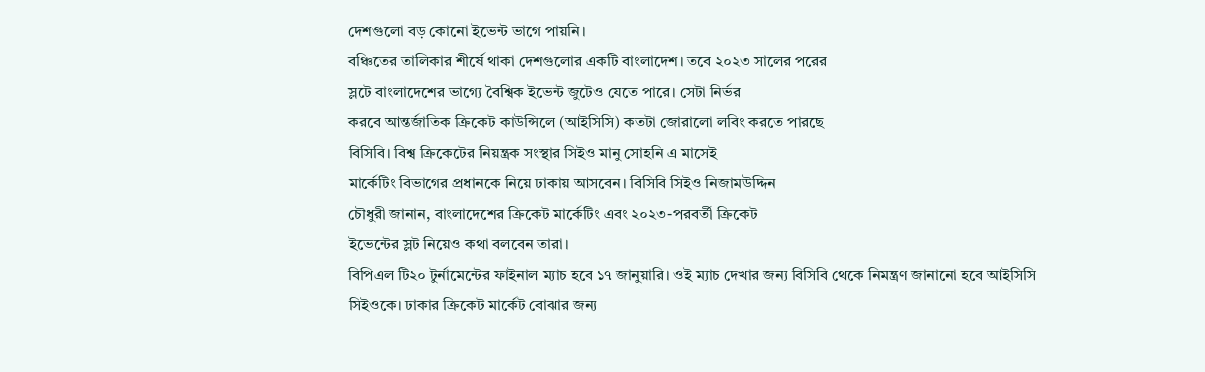দেশগুলো বড় কোনো ইভেন্ট ভাগে পায়নি।
বঞ্চিতের তালিকার শীর্ষে থাকা দেশগুলোর একটি বাংলাদেশ। তবে ২০২৩ সালের পরের
স্লটে বাংলাদেশের ভাগ্যে বৈশ্বিক ইভেন্ট জুটেও যেতে পারে। সেটা নির্ভর
করবে আন্তর্জাতিক ক্রিকেট কাউন্সিলে (আইসিসি) কতটা জোরালো লবিং করতে পারছে
বিসিবি। বিশ্ব ক্রিকেটের নিয়ন্ত্রক সংস্থার সিইও মানু সোহনি এ মাসেই
মার্কেটিং বিভাগের প্রধানকে নিয়ে ঢাকায় আসবেন। বিসিবি সিইও নিজামউদ্দিন
চৌধুরী জানান, বাংলাদেশের ক্রিকেট মার্কেটিং এবং ২০২৩-পরবর্তী ক্রিকেট
ইভেন্টের স্লট নিয়েও কথা বলবেন তারা।
বিপিএল টি২০ টুর্নামেন্টের ফাইনাল ম্যাচ হবে ১৭ জানুয়ারি। ওই ম্যাচ দেখার জন্য বিসিবি থেকে নিমন্ত্রণ জানানো হবে আইসিসি সিইওকে। ঢাকার ক্রিকেট মার্কেট বোঝার জন্য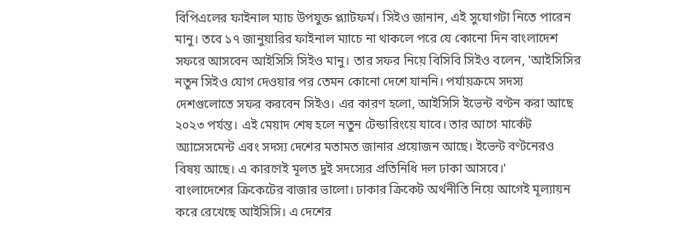বিপিএলের ফাইনাল ম্যাচ উপযুক্ত প্ল্যাটফর্ম। সিইও জানান, এই সুযোগটা নিতে পারেন মানু। তবে ১৭ জানুয়ারির ফাইনাল ম্যাচে না থাকলে পরে যে কোনো দিন বাংলাদেশ সফরে আসবেন আইসিসি সিইও মানু। তার সফর নিয়ে বিসিবি সিইও বলেন, 'আইসিসির নতুন সিইও যোগ দেওয়ার পর তেমন কোনো দেশে যাননি। পর্যায়ক্রমে সদস্য দেশগুলোতে সফর করবেন সিইও। এর কারণ হলো, আইসিসি ইভেন্ট বণ্টন করা আছে ২০২৩ পর্যন্ত। এই মেয়াদ শেষ হলে নতুন টেন্ডারিংয়ে যাবে। তার আগে মার্কেট অ্যাসেসমেন্ট এবং সদস্য দেশের মতামত জানার প্রয়োজন আছে। ইভেন্ট বণ্টনেরও বিষয় আছে। এ কারণেই মূলত দুই সদস্যের প্রতিনিধি দল ঢাকা আসবে।'
বাংলাদেশের ক্রিকেটের বাজার ভালো। ঢাকার ক্রিকেট অর্থনীতি নিয়ে আগেই মূল্যায়ন করে রেখেছে আইসিসি। এ দেশের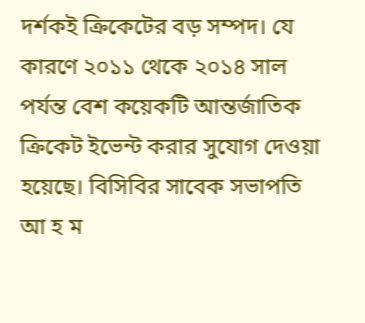দর্শকই ক্রিকেটের বড় সম্পদ। যে কারণে ২০১১ থেকে ২০১৪ সাল পর্যন্ত বেশ কয়েকটি আন্তর্জাতিক ক্রিকেট ইভেন্ট করার সুযোগ দেওয়া হয়েছে। বিসিবির সাবেক সভাপতি আ হ ম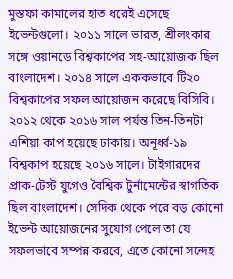মুস্তফা কামালের হাত ধরেই এসেছে ইভেন্টগুলো। ২০১১ সালে ভারত, শ্রীলংকার সঙ্গে ওয়ানডে বিশ্বকাপের সহ-আয়োজক ছিল বাংলাদেশ। ২০১৪ সালে এককভাবে টি২০ বিশ্বকাপের সফল আয়োজন করেছে বিসিবি। ২০১২ থেকে ২০১৬ সাল পর্যন্ত তিন-তিনটা এশিয়া কাপ হয়েছে ঢাকায়। অনূর্ধ্ব-১৯ বিশ্বকাপ হয়েছে ২০১৬ সালে। টাইগারদের প্রাক-টেস্ট যুগেও বৈশ্বিক টুর্নামেন্টের স্বাগতিক ছিল বাংলাদেশ। সেদিক থেকে পরে বড় কোনো ইভেন্ট আয়োজনের সুযোগ পেলে তা যে সফলভাবে সম্পন্ন করবে, এতে কোনো সন্দেহ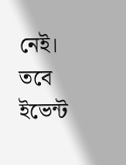নেই। তবে ইভেন্ট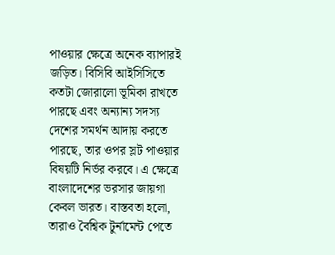পাওয়ার ক্ষেত্রে অনেক ব্যাপারই জড়িত। বিসিবি আইসিসিতে কতটা জোরালো ভূমিকা রাখতে পারছে এবং অন্যান্য সদস্য দেশের সমর্থন আদায় করতে পারছে, তার ওপর স্লট পাওয়ার বিষয়টি নির্ভর করবে। এ ক্ষেত্রে বাংলাদেশের ভরসার জায়গা কেবল ভারত। বাস্তবতা হলো, তারাও বৈশ্বিক টুর্নামেন্ট পেতে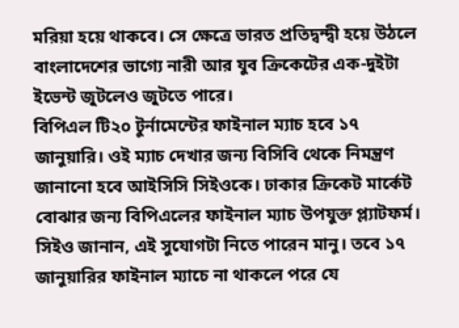মরিয়া হয়ে থাকবে। সে ক্ষেত্রে ভারত প্রতিদ্বন্দ্বী হয়ে উঠলে বাংলাদেশের ভাগ্যে নারী আর যুব ক্রিকেটের এক-দুইটা ইভেন্ট জুটলেও জুটতে পারে।
বিপিএল টি২০ টুর্নামেন্টের ফাইনাল ম্যাচ হবে ১৭ জানুয়ারি। ওই ম্যাচ দেখার জন্য বিসিবি থেকে নিমন্ত্রণ জানানো হবে আইসিসি সিইওকে। ঢাকার ক্রিকেট মার্কেট বোঝার জন্য বিপিএলের ফাইনাল ম্যাচ উপযুক্ত প্ল্যাটফর্ম। সিইও জানান, এই সুযোগটা নিতে পারেন মানু। তবে ১৭ জানুয়ারির ফাইনাল ম্যাচে না থাকলে পরে যে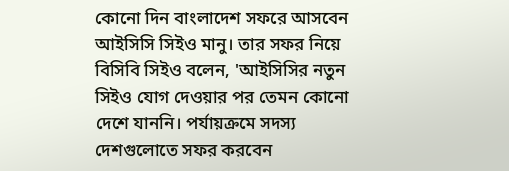কোনো দিন বাংলাদেশ সফরে আসবেন আইসিসি সিইও মানু। তার সফর নিয়ে বিসিবি সিইও বলেন, 'আইসিসির নতুন সিইও যোগ দেওয়ার পর তেমন কোনো দেশে যাননি। পর্যায়ক্রমে সদস্য দেশগুলোতে সফর করবেন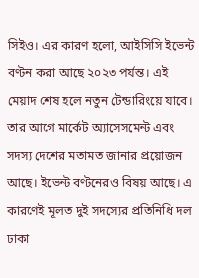সিইও। এর কারণ হলো, আইসিসি ইভেন্ট বণ্টন করা আছে ২০২৩ পর্যন্ত। এই মেয়াদ শেষ হলে নতুন টেন্ডারিংয়ে যাবে। তার আগে মার্কেট অ্যাসেসমেন্ট এবং সদস্য দেশের মতামত জানার প্রয়োজন আছে। ইভেন্ট বণ্টনেরও বিষয় আছে। এ কারণেই মূলত দুই সদস্যের প্রতিনিধি দল ঢাকা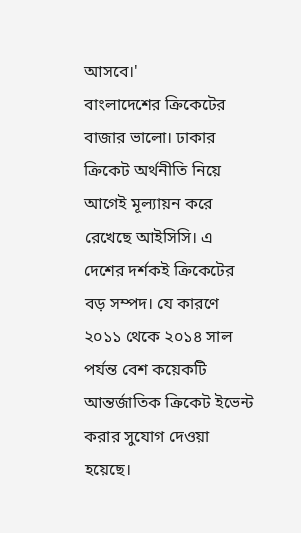আসবে।'
বাংলাদেশের ক্রিকেটের বাজার ভালো। ঢাকার ক্রিকেট অর্থনীতি নিয়ে আগেই মূল্যায়ন করে রেখেছে আইসিসি। এ দেশের দর্শকই ক্রিকেটের বড় সম্পদ। যে কারণে ২০১১ থেকে ২০১৪ সাল পর্যন্ত বেশ কয়েকটি আন্তর্জাতিক ক্রিকেট ইভেন্ট করার সুযোগ দেওয়া হয়েছে।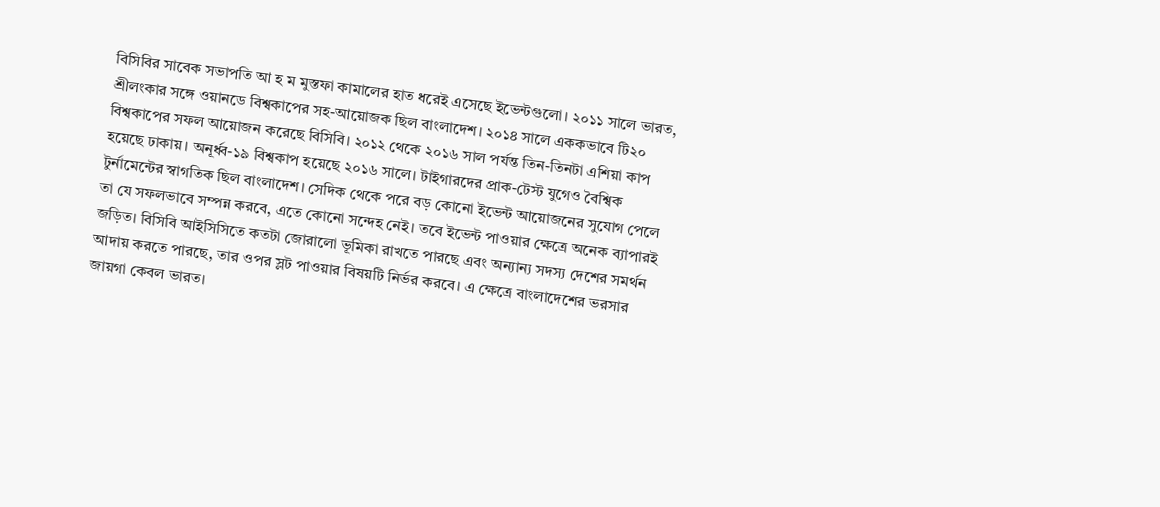বিসিবির সাবেক সভাপতি আ হ ম মুস্তফা কামালের হাত ধরেই এসেছে ইভেন্টগুলো। ২০১১ সালে ভারত, শ্রীলংকার সঙ্গে ওয়ানডে বিশ্বকাপের সহ-আয়োজক ছিল বাংলাদেশ। ২০১৪ সালে এককভাবে টি২০ বিশ্বকাপের সফল আয়োজন করেছে বিসিবি। ২০১২ থেকে ২০১৬ সাল পর্যন্ত তিন-তিনটা এশিয়া কাপ হয়েছে ঢাকায়। অনূর্ধ্ব-১৯ বিশ্বকাপ হয়েছে ২০১৬ সালে। টাইগারদের প্রাক-টেস্ট যুগেও বৈশ্বিক টুর্নামেন্টের স্বাগতিক ছিল বাংলাদেশ। সেদিক থেকে পরে বড় কোনো ইভেন্ট আয়োজনের সুযোগ পেলে তা যে সফলভাবে সম্পন্ন করবে, এতে কোনো সন্দেহ নেই। তবে ইভেন্ট পাওয়ার ক্ষেত্রে অনেক ব্যাপারই জড়িত। বিসিবি আইসিসিতে কতটা জোরালো ভূমিকা রাখতে পারছে এবং অন্যান্য সদস্য দেশের সমর্থন আদায় করতে পারছে, তার ওপর স্লট পাওয়ার বিষয়টি নির্ভর করবে। এ ক্ষেত্রে বাংলাদেশের ভরসার জায়গা কেবল ভারত।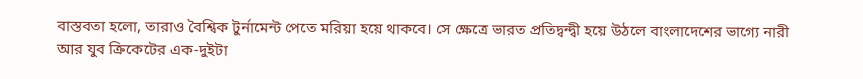বাস্তবতা হলো, তারাও বৈশ্বিক টুর্নামেন্ট পেতে মরিয়া হয়ে থাকবে। সে ক্ষেত্রে ভারত প্রতিদ্বন্দ্বী হয়ে উঠলে বাংলাদেশের ভাগ্যে নারী আর যুব ক্রিকেটের এক-দুইটা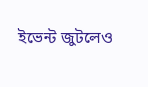ইভেন্ট জুটলেও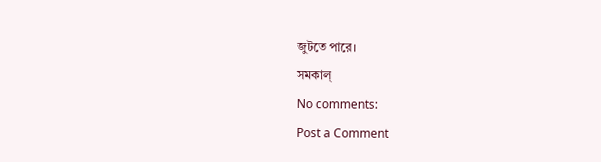জুটতে পারে।
সমকাল্
No comments:
Post a Comment